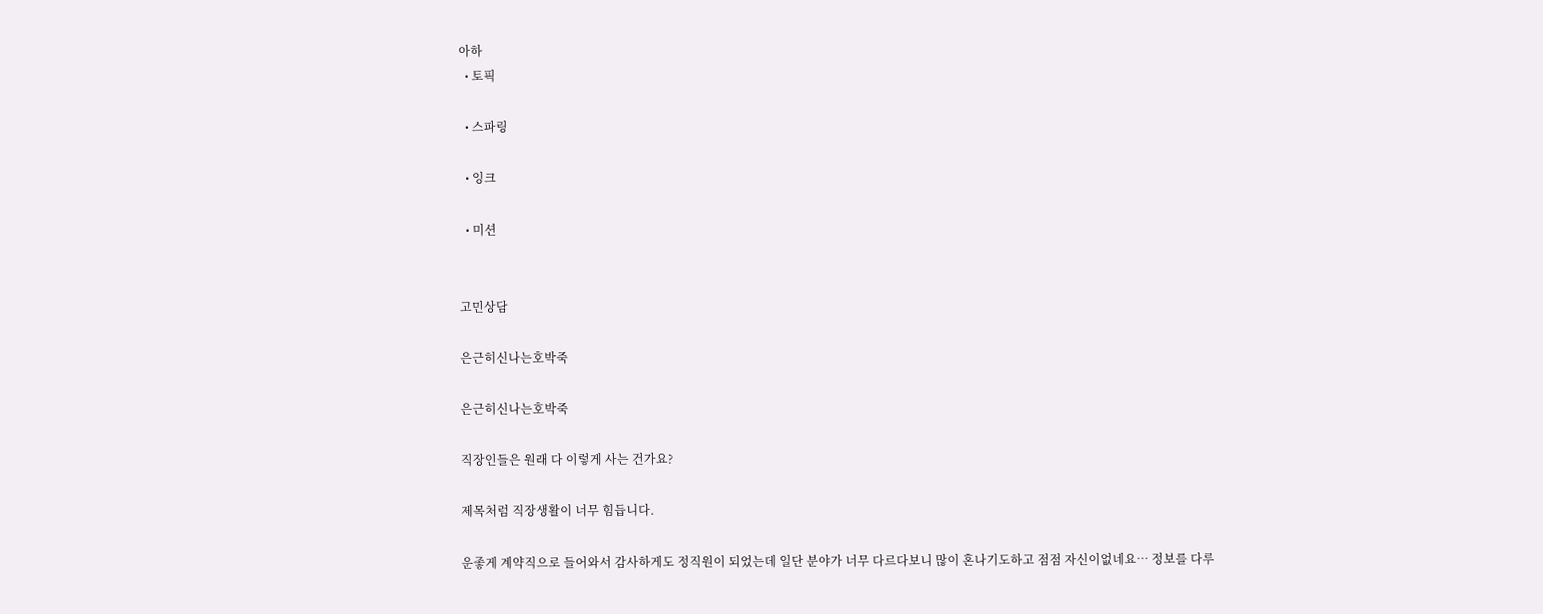아하
  • 토픽

  • 스파링

  • 잉크

  • 미션


고민상담

은근히신나는호박죽

은근히신나는호박죽

직장인들은 원래 다 이렇게 사는 건가요?

제목처럼 직장생활이 너무 힘듭니다.

운좋게 계약직으로 들어와서 감사하게도 정직원이 되었는데 일단 분야가 너무 다르다보니 많이 혼나기도하고 점점 자신이없네요… 정보를 다루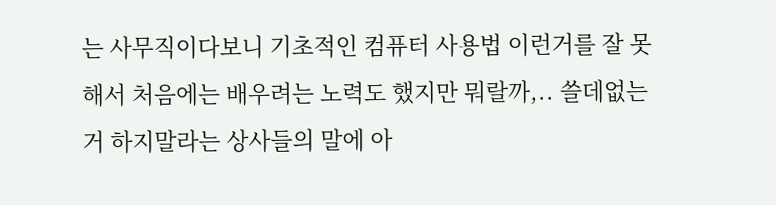는 사무직이다보니 기초적인 컴퓨터 사용법 이런거를 잘 못해서 처음에는 배우려는 노력도 했지만 뭐랄까,.. 쓸데없는거 하지말라는 상사들의 말에 아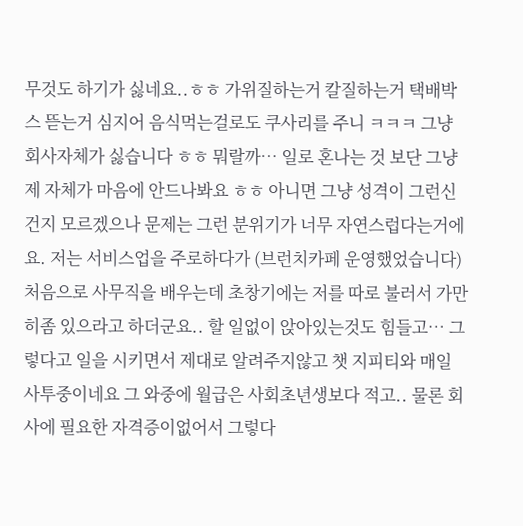무것도 하기가 싫네요..ㅎㅎ 가위질하는거 칼질하는거 택배박스 뜯는거 심지어 음식먹는걸로도 쿠사리를 주니 ㅋㅋㅋ 그냥 회사자체가 싫습니다 ㅎㅎ 뭐랄까… 일로 혼나는 것 보단 그냥 제 자체가 마음에 안드나봐요 ㅎㅎ 아니면 그냥 성격이 그런신건지 모르겠으나 문제는 그런 분위기가 너무 자연스럽다는거에요. 저는 서비스업을 주로하다가 (브런치카페 운영했었습니다) 처음으로 사무직을 배우는데 초창기에는 저를 따로 불러서 가만히좀 있으라고 하더군요.. 할 일없이 앉아있는것도 힘들고… 그렇다고 일을 시키면서 제대로 알려주지않고 챗 지피티와 매일 사투중이네요 그 와중에 월급은 사회초년생보다 적고.. 물론 회사에 필요한 자격증이없어서 그렇다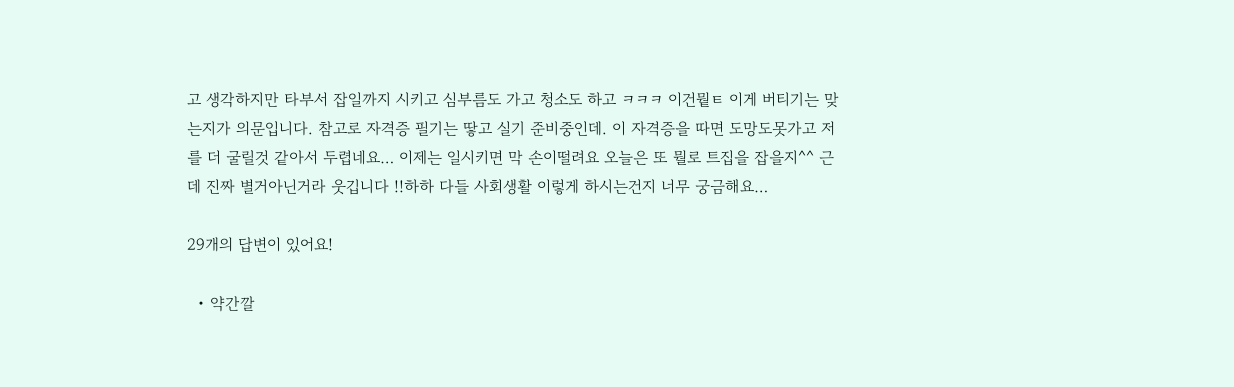고 생각하지만 타부서 잡일까지 시키고 심부름도 가고 청소도 하고 ㅋㅋㅋ 이건뭩ㅌ 이게 버티기는 맞는지가 의문입니다. 참고로 자격증 필기는 땋고 실기 준비중인데. 이 자격증을 따면 도망도못가고 저를 더 굴릴것 같아서 두렵네요… 이제는 일시키면 막 손이떨려요 오늘은 또 뭘로 트집을 잡을지^^ 근데 진짜 별거아닌거라 웃깁니다 !!하하 다들 사회생활 이렇게 하시는건지 너무 궁금해요…

29개의 답변이 있어요!

  • 약간깔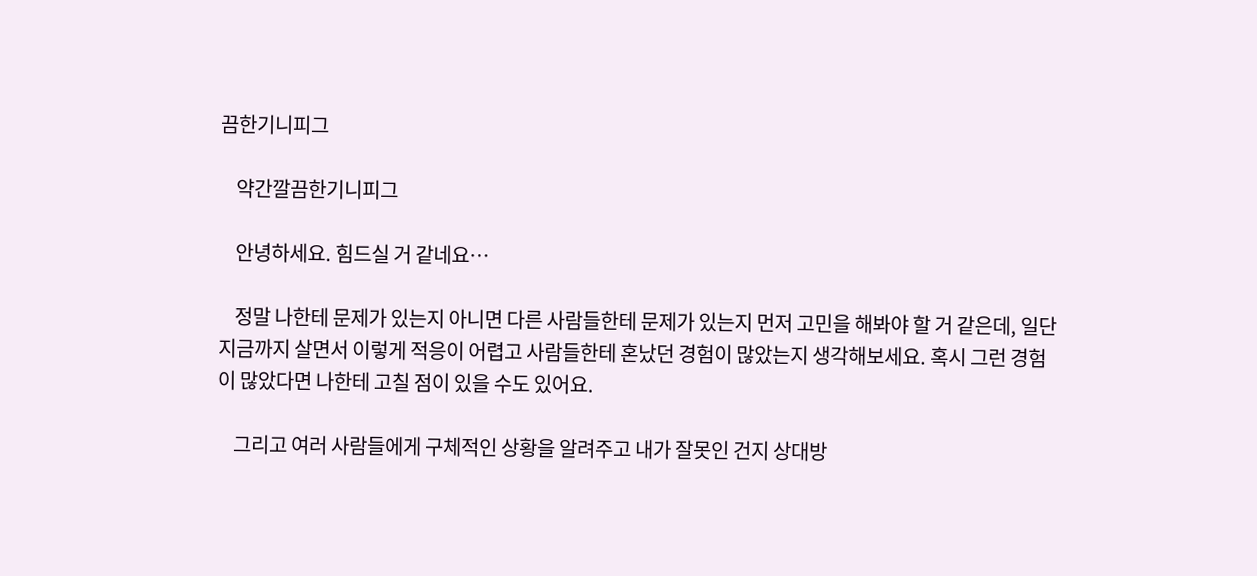끔한기니피그

    약간깔끔한기니피그

    안녕하세요. 힘드실 거 같네요…

    정말 나한테 문제가 있는지 아니면 다른 사람들한테 문제가 있는지 먼저 고민을 해봐야 할 거 같은데, 일단 지금까지 살면서 이렇게 적응이 어렵고 사람들한테 혼났던 경험이 많았는지 생각해보세요. 혹시 그런 경험이 많았다면 나한테 고칠 점이 있을 수도 있어요.

    그리고 여러 사람들에게 구체적인 상황을 알려주고 내가 잘못인 건지 상대방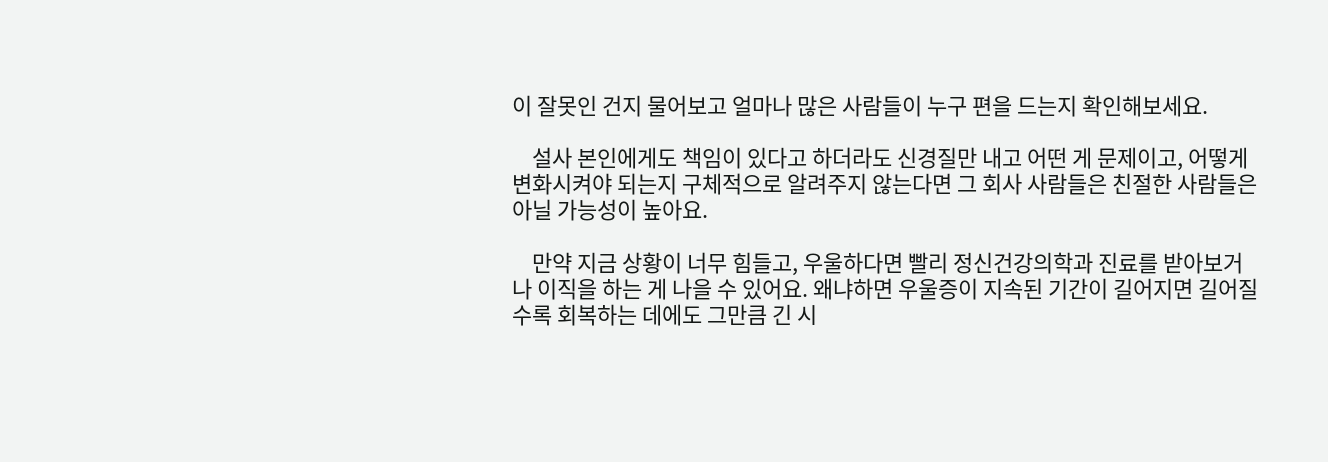이 잘못인 건지 물어보고 얼마나 많은 사람들이 누구 편을 드는지 확인해보세요.

    설사 본인에게도 책임이 있다고 하더라도 신경질만 내고 어떤 게 문제이고, 어떻게 변화시켜야 되는지 구체적으로 알려주지 않는다면 그 회사 사람들은 친절한 사람들은 아닐 가능성이 높아요.

    만약 지금 상황이 너무 힘들고, 우울하다면 빨리 정신건강의학과 진료를 받아보거나 이직을 하는 게 나을 수 있어요. 왜냐하면 우울증이 지속된 기간이 길어지면 길어질수록 회복하는 데에도 그만큼 긴 시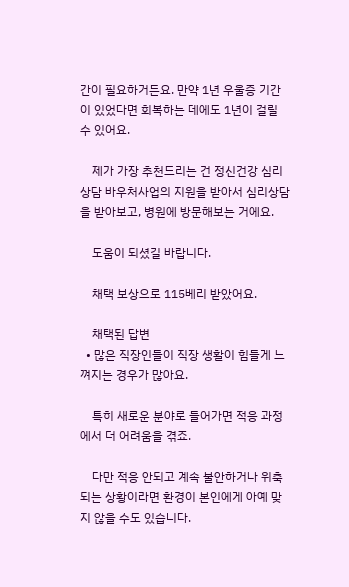간이 필요하거든요. 만약 1년 우울증 기간이 있었다면 회복하는 데에도 1년이 걸릴 수 있어요.

    제가 가장 추천드리는 건 정신건강 심리상담 바우처사업의 지원을 받아서 심리상담을 받아보고, 병원에 방문해보는 거에요.

    도움이 되셨길 바랍니다.

    채택 보상으로 115베리 받았어요.

    채택된 답변
  • 많은 직장인들이 직장 생활이 힘들게 느껴지는 경우가 많아요.

    특히 새로운 분야로 들어가면 적응 과정에서 더 어려움을 겪죠.

    다만 적응 안되고 계속 불안하거나 위축되는 상황이라면 환경이 본인에게 아예 맞지 않을 수도 있습니다.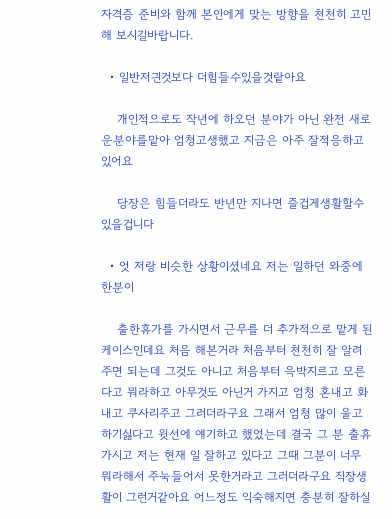자격증 준비와 함께 본인에게 맞는 방향을 천천히 고민해 보시길바랍니다.

  • 일반저긘것보다 더힘들수있을것랕아요

    개인적으로도 작년에 하오던 분야가 아닌 완전 새로운분야를맡아 엄청고생했고 지금은 아주 잘적응하고있어요

    당장은 힘들더라도 반년만 지나면 즐겁게생활할수있을겁니다

  • 엇 저랑 비슷한 상황이셨네요 저는 일하던 와중에 한분이

    출한휴가를 가시면서 근무를 더 추가적으로 맡게 된 케이스인데요 처음 해본거라 처음부터 천천히 잘 알려주면 되는데 그것도 아니고 처음부터 윽박지르고 모른다고 뭐라하고 아무것도 아닌거 가지고 엄청 혼내고 화내고 쿠사리주고 그러더라구요 그래서 엄청 많이 울고 하기싫다고 윗선에 얘기하고 했었는데 결국 그 분 출휴가시고 저는 현재 일 잘하고 있다고 그때 그분이 너무 뭐라해서 주눅들어서 못한거라고 그러더라구요 직장생활이 그런거같아요 어느정도 익숙해지면 충분히 잘하실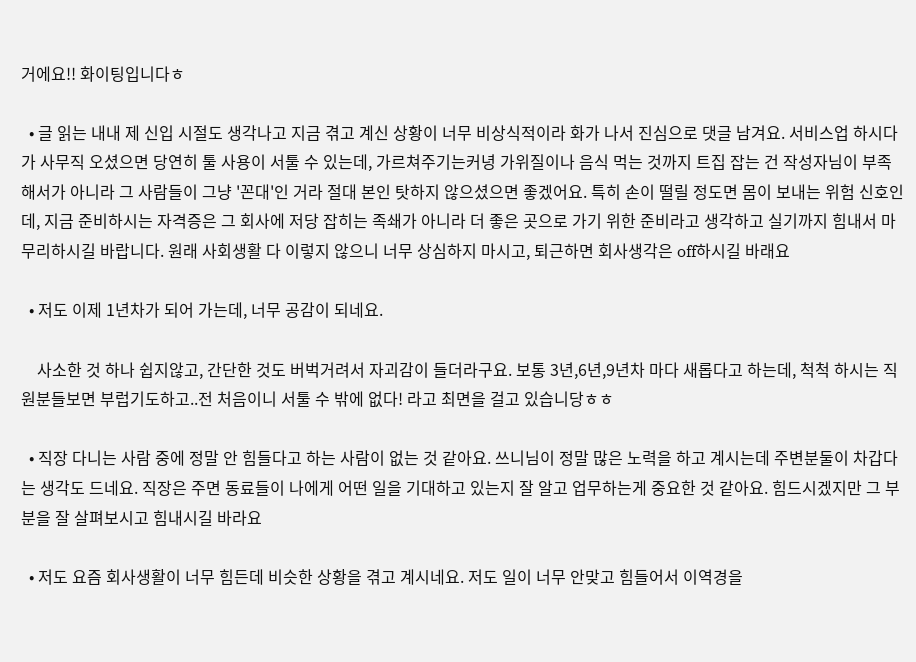거에요!! 화이팅입니다ㅎ

  • 글 읽는 내내 제 신입 시절도 생각나고 지금 겪고 계신 상황이 너무 비상식적이라 화가 나서 진심으로 댓글 남겨요. 서비스업 하시다가 사무직 오셨으면 당연히 툴 사용이 서툴 수 있는데, 가르쳐주기는커녕 가위질이나 음식 먹는 것까지 트집 잡는 건 작성자님이 부족해서가 아니라 그 사람들이 그냥 '꼰대'인 거라 절대 본인 탓하지 않으셨으면 좋겠어요. 특히 손이 떨릴 정도면 몸이 보내는 위험 신호인데, 지금 준비하시는 자격증은 그 회사에 저당 잡히는 족쇄가 아니라 더 좋은 곳으로 가기 위한 준비라고 생각하고 실기까지 힘내서 마무리하시길 바랍니다. 원래 사회생활 다 이렇지 않으니 너무 상심하지 마시고, 퇴근하면 회사생각은 off하시길 바래요

  • 저도 이제 1년차가 되어 가는데, 너무 공감이 되네요.

    사소한 것 하나 쉽지않고, 간단한 것도 버벅거려서 자괴감이 들더라구요. 보통 3년,6년,9년차 마다 새롭다고 하는데, 척척 하시는 직원분들보면 부럽기도하고..전 처음이니 서툴 수 밖에 없다! 라고 최면을 걸고 있습니당ㅎㅎ

  • 직장 다니는 사람 중에 정말 안 힘들다고 하는 사람이 없는 것 같아요. 쓰니님이 정말 많은 노력을 하고 계시는데 주변분둘이 차갑다는 생각도 드네요. 직장은 주면 동료들이 나에게 어떤 일을 기대하고 있는지 잘 알고 업무하는게 중요한 것 같아요. 힘드시겠지만 그 부분을 잘 살펴보시고 힘내시길 바라요

  • 저도 요즘 회사생활이 너무 힘든데 비슷한 상황을 겪고 계시네요. 저도 일이 너무 안맞고 힘들어서 이역경을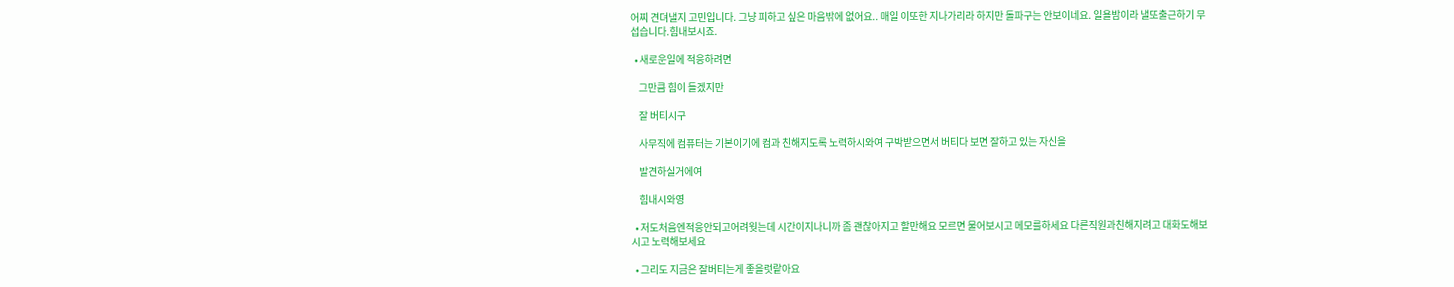어찌 견뎌낼지 고민입니다. 그냥 피하고 싶은 마음밖에 없어요.. 매일 이또한 지나가리라 하지만 돌파구는 안보이네요. 일욜밤이라 낼또출근하기 무섭습니다.힘내보시죠.

  • 새로운일에 적응하려면

    그만큼 힘이 들겠지만

    잘 버티시구

    사무직에 컴퓨터는 기본이기에 컴과 친해지도록 노력하시와여 구박받으면서 버티다 보면 잘하고 있는 자신을

    발견하실거에여

    힘내시와영

  • 저도처음엔적응안되고어려웟는데 시간이지나니까 좀 괜찮아지고 할만해요 모르면 물어보시고 메모를하세요 다른직원과친해지려고 대화도해보시고 노력해보세요

  • 그리도 지금은 잘버티는게 좋을럿랕아요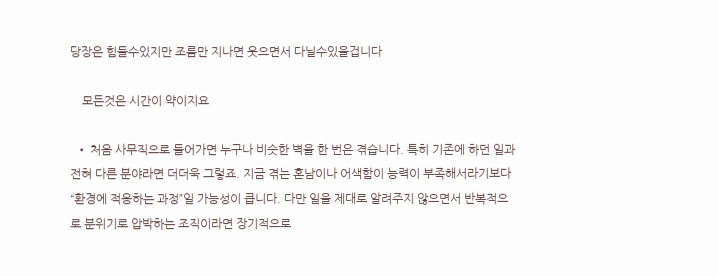당장은 힘들수있지만 조름만 지나면 웃으면서 다닐수있을겁니다

    모든것은 시간이 약이지요

  • 처음 사무직으로 들어가면 누구나 비슷한 벽을 한 번은 겪습니다. 특히 기존에 하던 일과 전혀 다른 분야라면 더더욱 그렇죠. 지금 겪는 혼남이나 어색함이 능력이 부족해서라기보다 “환경에 적응하는 과정”일 가능성이 큽니다. 다만 일을 제대로 알려주지 않으면서 반복적으로 분위기로 압박하는 조직이라면 장기적으로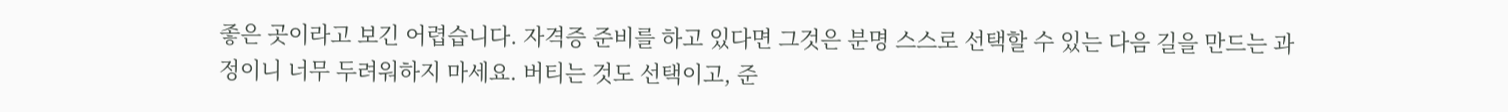좋은 곳이라고 보긴 어렵습니다. 자격증 준비를 하고 있다면 그것은 분명 스스로 선택할 수 있는 다음 길을 만드는 과정이니 너무 두려워하지 마세요. 버티는 것도 선택이고, 준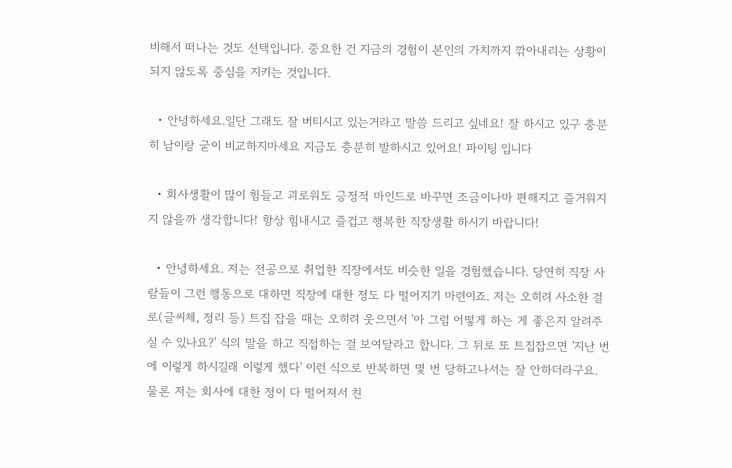비해서 떠나는 것도 선택입니다. 중요한 건 지금의 경험이 본인의 가치까지 깎아내리는 상황이 되지 않도록 중심을 지키는 것입니다.

  • 안녕하세요.일단 그래도 잘 버티시고 있는거라고 말씀 드리고 싶네요! 잘 하시고 있구 충분히 남이랑 굳이 비교하지마세요 지금도 충분히 발하시고 있어요! 파이팅 입니다

  • 회사생활이 많이 힘들고 괴로워도 긍정적 마인드로 바꾸면 조금이나마 편해지고 즐거워지지 않을까 생각합니다! 항상 힘내시고 즐겁고 행복한 직장생활 하시기 바랍니다!

  • 안녕하세요. 저는 전공으로 취업한 직장에서도 비슷한 일을 경험했습니다. 당연히 직장 사람들이 그런 행동으로 대하면 직장에 대한 정도 다 떨어지기 마련이죠. 저는 오히려 사소한 걸로(글씨체, 정리 등) 트집 잡을 때는 오히려 웃으면서 '아 그럼 어떻게 하는 게 좋은지 알려주실 수 있나요?' 식의 말을 하고 직접하는 걸 보여달라고 합니다. 그 뒤로 또 트집잡으면 '지난 번에 이렇게 하시길래 이렇게 했다' 이런 식으로 반복하면 몇 번 당하고나서는 잘 안하더라구요. 물론 저는 회사에 대한 정이 다 떨어져서 친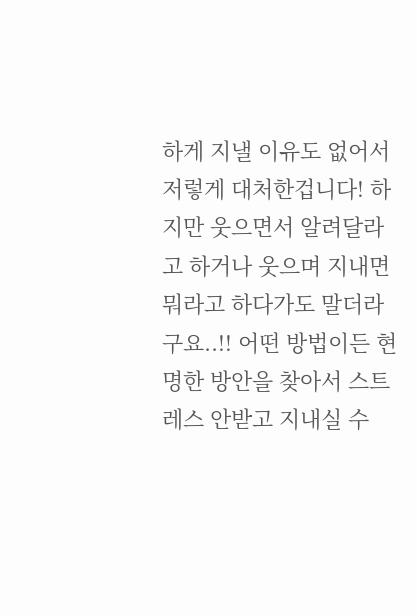하게 지낼 이유도 없어서 저렇게 대처한겁니다! 하지만 웃으면서 알려달라고 하거나 웃으며 지내면 뭐라고 하다가도 말더라구요..!! 어떤 방법이든 현명한 방안을 찾아서 스트레스 안받고 지내실 수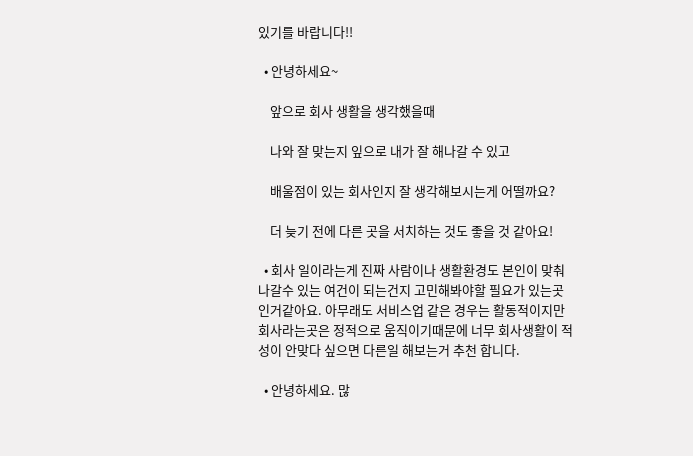있기를 바랍니다!!

  • 안녕하세요~

    앞으로 회사 생활을 생각했을때

    나와 잘 맞는지 잎으로 내가 잘 해나갈 수 있고

    배울점이 있는 회사인지 잘 생각해보시는게 어떨까요?

    더 늦기 전에 다른 곳을 서치하는 것도 좋을 것 같아요!

  • 회사 일이라는게 진짜 사람이나 생활환경도 본인이 맞춰나갈수 있는 여건이 되는건지 고민해봐야할 필요가 있는곳인거같아요. 아무래도 서비스업 같은 경우는 활동적이지만 회사라는곳은 정적으로 움직이기때문에 너무 회사생활이 적성이 안맞다 싶으면 다른일 해보는거 추천 합니다.

  • 안녕하세요. 많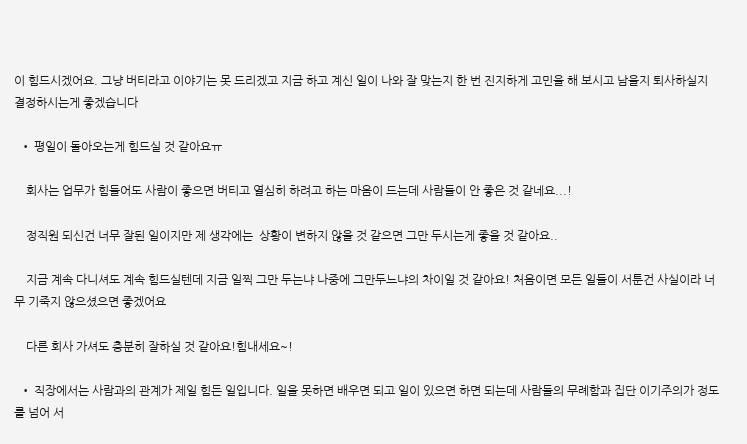이 힘드시겠어요. 그냥 버티라고 이야기는 못 드리겠고 지금 하고 계신 일이 나와 잘 맞는지 한 번 진지하게 고민을 해 보시고 남을지 퇴사하실지 결정하시는게 좋겠습니다

  • 평일이 돌아오는게 힘드실 것 같아요ㅠ

    회사는 업무가 힘들어도 사람이 좋으면 버티고 열심히 하려고 하는 마음이 드는데 사람들이 안 좋은 것 같네요...!

    정직원 되신건 너무 잘된 일이지만 제 생각에는  상황이 변하지 않을 것 같으면 그만 두시는게 좋을 것 같아요..

    지금 계속 다니셔도 계속 힘드실텐데 지금 일찍 그만 두는냐 나중에 그만두느냐의 차이일 것 같아요! 처음이면 모든 일들이 서툰건 사실이라 너무 기죽지 않으셨으면 좋겠어요

    다른 회사 가셔도 충분히 잘하실 것 같아요!힘내세요~!

  • 직장에서는 사람과의 관계가 제일 힘든 일입니다. 일을 못하면 배우면 되고 일이 있으면 하면 되는데 사람들의 무례함과 집단 이기주의가 정도를 넘어 서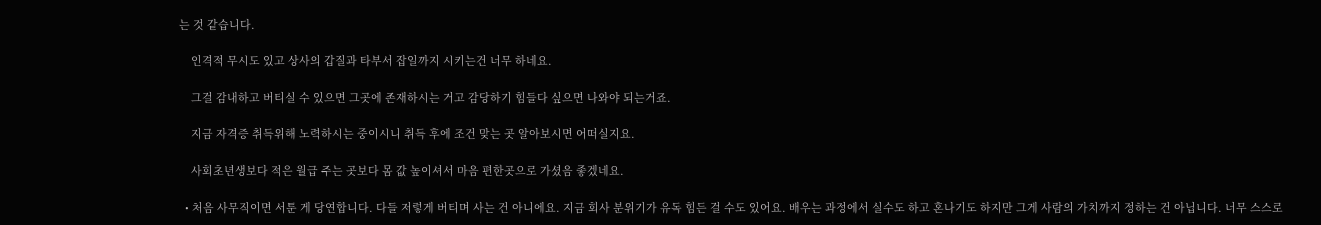는 것 같습니다.

    인격적 무시도 있고 상사의 갑질과 타부서 잡일까지 시키는건 너무 하네요.

    그걸 감내하고 버티실 수 있으면 그곳에 존재하시는 거고 감당하기 힘들다 싶으면 나와야 되는거죠.

    지금 자격증 취득위해 노력하시는 중이시니 취득 후에 조건 맞는 곳 알아보시면 어떠실지요.

    사회초년생보다 적은 월급 주는 곳보다 몸 값 높이셔서 마음 편한곳으로 가셨음 좋겠네요.

  • 처음 사무직이면 서툰 게 당연합니다. 다들 저렇게 버티며 사는 건 아니에요. 지금 회사 분위기가 유독 힘든 걸 수도 있어요. 배우는 과정에서 실수도 하고 혼나기도 하지만 그게 사람의 가치까지 정하는 건 아닙니다. 너무 스스로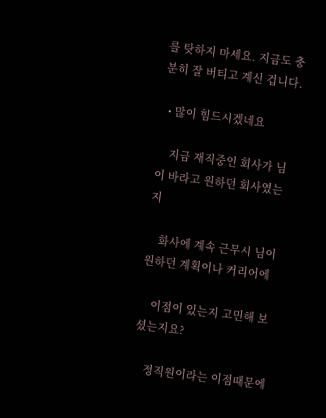를 탓하지 마세요. 지금도 충분히 잘 버티고 계신 겁니다.

  • 많이 힘드시겠네요

    지금 재직중인 회사가 님이 바라고 원하던 회사였는지

    화사에 계속 근무시 님이 원하던 계획이나 커리어에

    이점이 있는지 고민해 보셨는지요?

    정직원이라는 이점때문에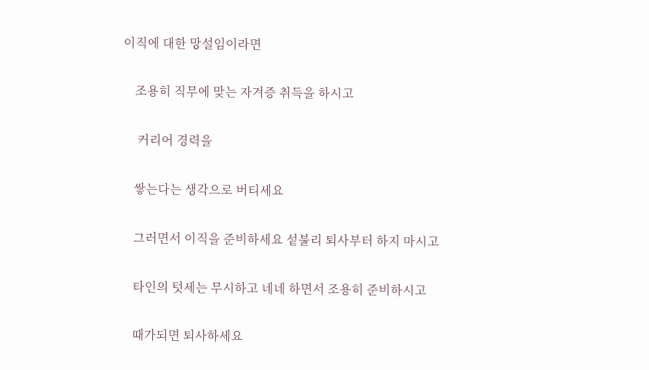이직에 대한 망설임이라면

    조용히 직무에 맞는 자겨증 취득을 하시고

     커리어 경력을

    쌓는다는 생각으로 버티세요

    그러면서 이직을 준비하세요 섵불리 퇴사부터 하지 마시고

    타인의 텃세는 무시하고 네네 하면서 조용히 준비하시고

    때가되면 퇴사하세요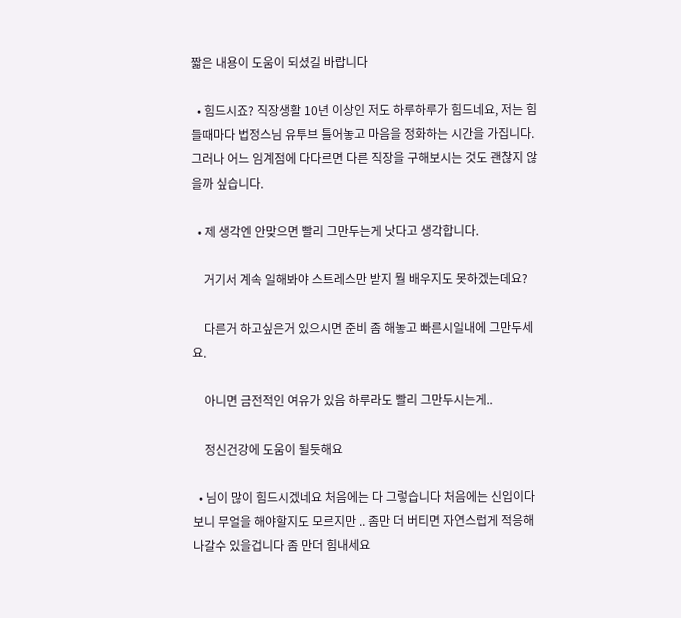짧은 내용이 도움이 되셨길 바랍니다

  • 힘드시죠? 직장생활 10년 이상인 저도 하루하루가 힘드네요, 저는 힘들때마다 법정스님 유투브 틀어놓고 마음을 정화하는 시간을 가집니다. 그러나 어느 임계점에 다다르면 다른 직장을 구해보시는 것도 괜찮지 않을까 싶습니다.

  • 제 생각엔 안맞으면 빨리 그만두는게 낫다고 생각합니다.

    거기서 계속 일해봐야 스트레스만 받지 뭘 배우지도 못하겠는데요?

    다른거 하고싶은거 있으시면 준비 좀 해놓고 빠른시일내에 그만두세요.

    아니면 금전적인 여유가 있음 하루라도 빨리 그만두시는게..

    정신건강에 도움이 될듯해요

  • 님이 많이 힘드시겠네요 처음에는 다 그렇습니다 처음에는 신입이다보니 무얼을 해야할지도 모르지만 .. 좀만 더 버티면 자연스럽게 적응해 나갈수 있을겁니다 좀 만더 힘내세요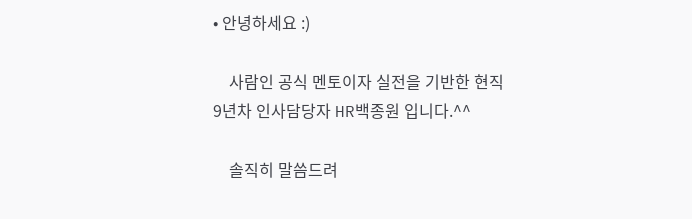• 안녕하세요 :)

    사람인 공식 멘토이자 실전을 기반한 현직 9년차 인사담당자 HR백종원 입니다.^^

    솔직히 말씀드려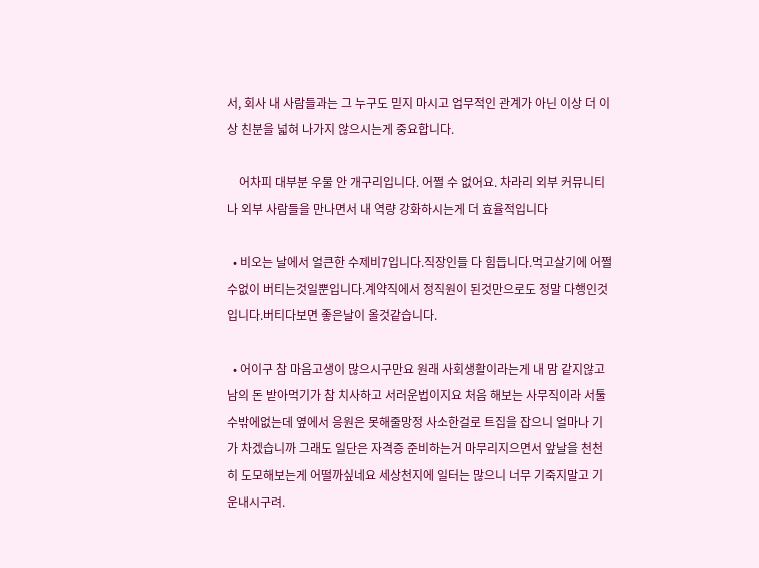서, 회사 내 사람들과는 그 누구도 믿지 마시고 업무적인 관계가 아닌 이상 더 이상 친분을 넓혀 나가지 않으시는게 중요합니다.

    어차피 대부분 우물 안 개구리입니다. 어쩔 수 없어요. 차라리 외부 커뮤니티나 외부 사람들을 만나면서 내 역량 강화하시는게 더 효율적입니다

  • 비오는 날에서 얼큰한 수제비7입니다.직장인들 다 힘듭니다.먹고살기에 어쩔수없이 버티는것일뿐입니다.계약직에서 정직원이 된것만으로도 정말 다행인것입니다.버티다보면 좋은날이 올것같습니다.

  • 어이구 참 마음고생이 많으시구만요 원래 사회생활이라는게 내 맘 같지않고 남의 돈 받아먹기가 참 치사하고 서러운법이지요 처음 해보는 사무직이라 서툴수밖에없는데 옆에서 응원은 못해줄망정 사소한걸로 트집을 잡으니 얼마나 기가 차겠습니까 그래도 일단은 자격증 준비하는거 마무리지으면서 앞날을 천천히 도모해보는게 어떨까싶네요 세상천지에 일터는 많으니 너무 기죽지말고 기운내시구려.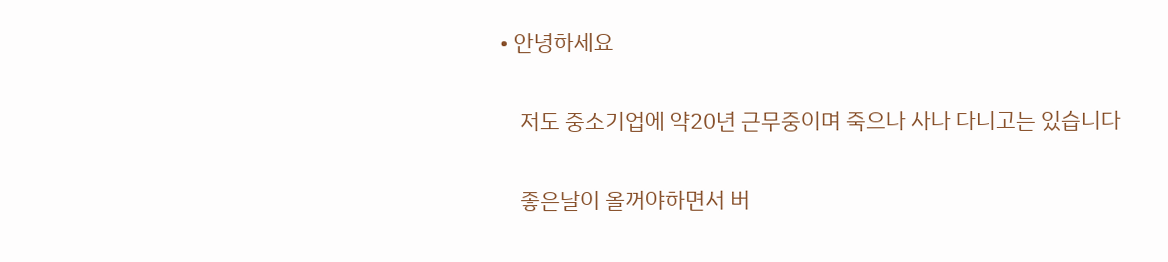• 안녕하세요

    저도 중소기업에 약20년 근무중이며 죽으나 사나 다니고는 있습니다

    좋은날이 올꺼야하면서 버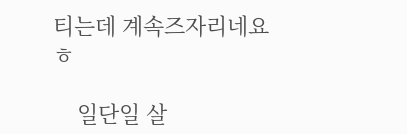티는데 계속즈자리네요ㅎ

    일단일 살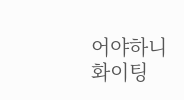어야하니 화이팅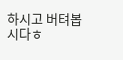하시고 버텨봅시다ㅎ